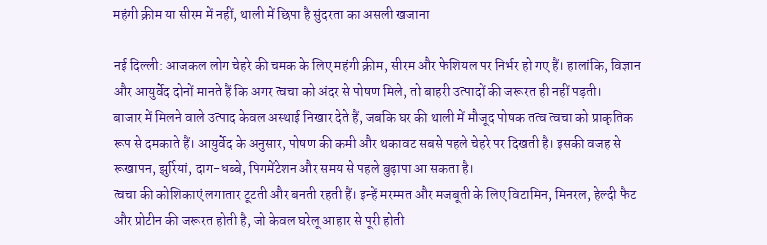महंगी क्रीम या सीरम में नहीं, थाली में छिपा है सुंदरता का असली खजाना

नई दिल्ली: आजकल लोग चेहरे की चमक के लिए महंगी क्रीम, सीरम और फेशियल पर निर्भर हो गए हैं। हालांकि, विज्ञान और आयुर्वेद दोनों मानते हैं कि अगर त्वचा को अंदर से पोषण मिले, तो बाहरी उत्पादों की जरूरत ही नहीं पड़ती।
बाजार में मिलने वाले उत्पाद केवल अस्थाई निखार देते हैं, जबकि घर की थाली में मौजूद पोषक तत्व त्वचा को प्राकृतिक रूप से दमकाते हैं। आयुर्वेद के अनुसार, पोषण की कमी और थकावट सबसे पहले चेहरे पर दिखती है। इसकी वजह से रूखापन, झुर्रियां, दाग-धब्बे, पिगमेंटेशन और समय से पहले बुढ़ापा आ सकता है।
त्वचा की कोशिकाएं लगातार टूटती और बनती रहती हैं। इन्हें मरम्मत और मजबूती के लिए विटामिन, मिनरल, हेल्दी फैट और प्रोटीन की जरूरत होती है, जो केवल घरेलू आहार से पूरी होती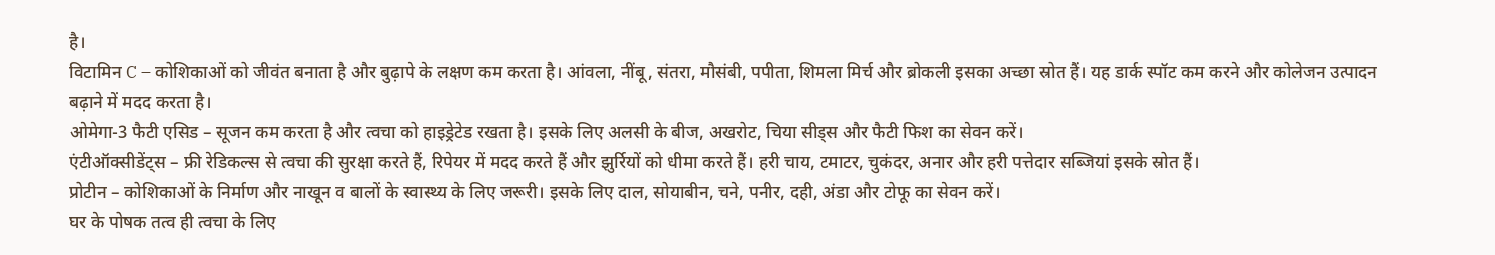है।
विटामिन C – कोशिकाओं को जीवंत बनाता है और बुढ़ापे के लक्षण कम करता है। आंवला, नींबू, संतरा, मौसंबी, पपीता, शिमला मिर्च और ब्रोकली इसका अच्छा स्रोत हैं। यह डार्क स्पॉट कम करने और कोलेजन उत्पादन बढ़ाने में मदद करता है।
ओमेगा-3 फैटी एसिड – सूजन कम करता है और त्वचा को हाइड्रेटेड रखता है। इसके लिए अलसी के बीज, अखरोट, चिया सीड्स और फैटी फिश का सेवन करें।
एंटीऑक्सीडेंट्स – फ्री रेडिकल्स से त्वचा की सुरक्षा करते हैं, रिपेयर में मदद करते हैं और झुर्रियों को धीमा करते हैं। हरी चाय, टमाटर, चुकंदर, अनार और हरी पत्तेदार सब्जियां इसके स्रोत हैं।
प्रोटीन – कोशिकाओं के निर्माण और नाखून व बालों के स्वास्थ्य के लिए जरूरी। इसके लिए दाल, सोयाबीन, चने, पनीर, दही, अंडा और टोफू का सेवन करें।
घर के पोषक तत्व ही त्वचा के लिए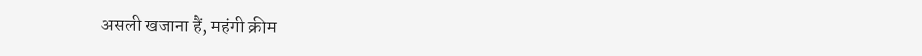असली खजाना हैं, महंगी क्रीम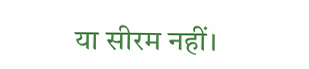या सीरम नहीं।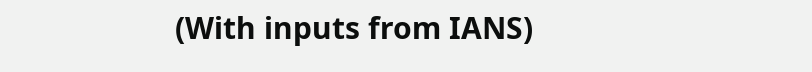(With inputs from IANS)